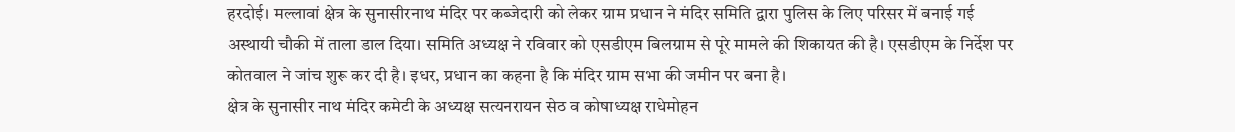हरदोई। मल्लावां क्षेत्र के सुनासीरनाथ मंदिर पर कब्जेदारी को लेकर ग्राम प्रधान ने मंदिर समिति द्वारा पुलिस के लिए परिसर में बनाई गई अस्थायी चौकी में ताला डाल दिया। समिति अध्यक्ष ने रविवार को एसडीएम बिलग्राम से पूरे मामले की शिकायत की है। एसडीएम के निर्देश पर कोतवाल ने जांच शुरू कर दी है। इधर, प्रधान का कहना है कि मंदिर ग्राम सभा की जमीन पर बना है।
क्षेत्र के सुनासीर नाथ मंदिर कमेटी के अध्यक्ष सत्यनरायन सेठ व कोषाध्यक्ष राधेमोहन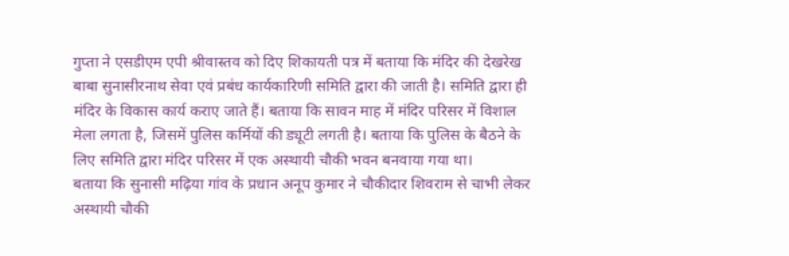गुप्ता ने एसडीएम एपी श्रीवास्तव को दिए शिकायती पत्र में बताया कि मंदिर की देखरेख बाबा सुनासीरनाथ सेवा एवं प्रबंध कार्यकारिणी समिति द्वारा की जाती है। समिति द्वारा ही मंदिर के विकास कार्य कराए जाते हैं। बताया कि सावन माह में मंदिर परिसर में विशाल मेला लगता है, जिसमें पुलिस कर्मियों की ड्यूटी लगती है। बताया कि पुलिस के बैठने के लिए समिति द्वारा मंदिर परिसर में एक अस्थायी चौकी भवन बनवाया गया था।
बताया कि सुनासी मढ़िया गांव के प्रधान अनूप कुमार ने चौकीदार शिवराम से चाभी लेकर अस्थायी चौकी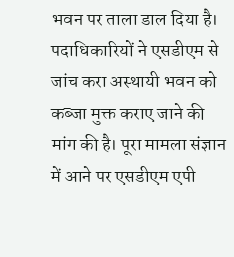भवन पर ताला डाल दिया है। पदाधिकारियों ने एसडीएम से जांच करा अस्थायी भवन को कब्जा मुक्त कराए जाने की मांग की है। पूरा मामला संज्ञान में आने पर एसडीएम एपी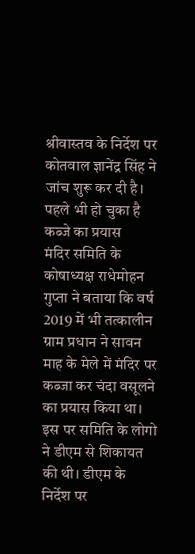श्रीवास्तव के निर्देश पर कोतवाल ज्ञानेंद्र सिंह ने जांच शुरू कर दी है।
पहले भी हो चुका है कब्जे का प्रयास
मंदिर समिति के कोषाध्यक्ष राधेमोहन गुप्ता ने बताया कि वर्ष 2019 में भी तत्कालीन ग्राम प्रधान ने सावन माह के मेले में मंदिर पर कब्जा कर चंदा वसूलने का प्रयास किया था। इस पर समिति के लोगो ने डीएम से शिकायत की थी। डीएम के निर्देश पर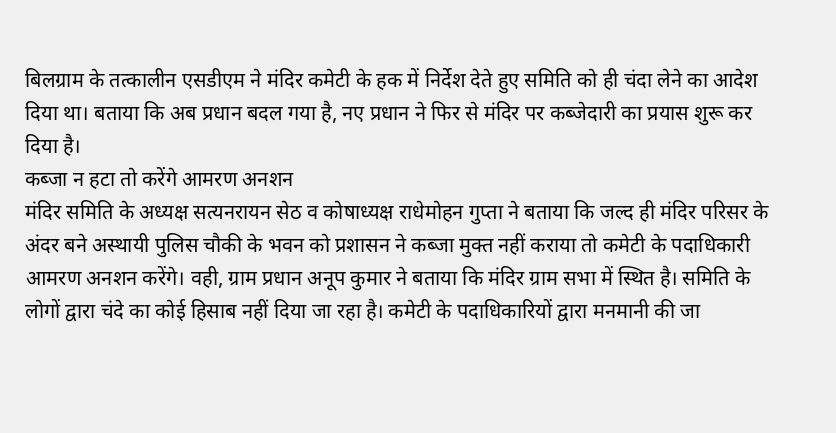बिलग्राम के तत्कालीन एसडीएम ने मंदिर कमेटी के हक में निर्देश देते हुए समिति को ही चंदा लेने का आदेश दिया था। बताया कि अब प्रधान बदल गया है, नए प्रधान ने फिर से मंदिर पर कब्जेदारी का प्रयास शुरू कर दिया है।
कब्जा न हटा तो करेंगे आमरण अनशन
मंदिर समिति के अध्यक्ष सत्यनरायन सेठ व कोषाध्यक्ष राधेमोहन गुप्ता ने बताया कि जल्द ही मंदिर परिसर के अंदर बने अस्थायी पुलिस चौकी के भवन को प्रशासन ने कब्जा मुक्त नहीं कराया तो कमेटी के पदाधिकारी आमरण अनशन करेंगे। वही, ग्राम प्रधान अनूप कुमार ने बताया कि मंदिर ग्राम सभा में स्थित है। समिति के लोगों द्वारा चंदे का कोई हिसाब नहीं दिया जा रहा है। कमेटी के पदाधिकारियों द्वारा मनमानी की जा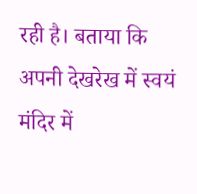रही है। बताया कि अपनी देखरेख में स्वयं मंदिर में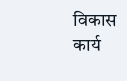विकास कार्य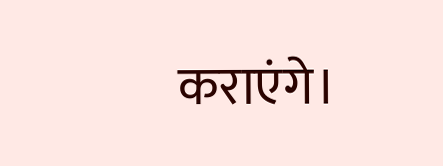कराएंगे।